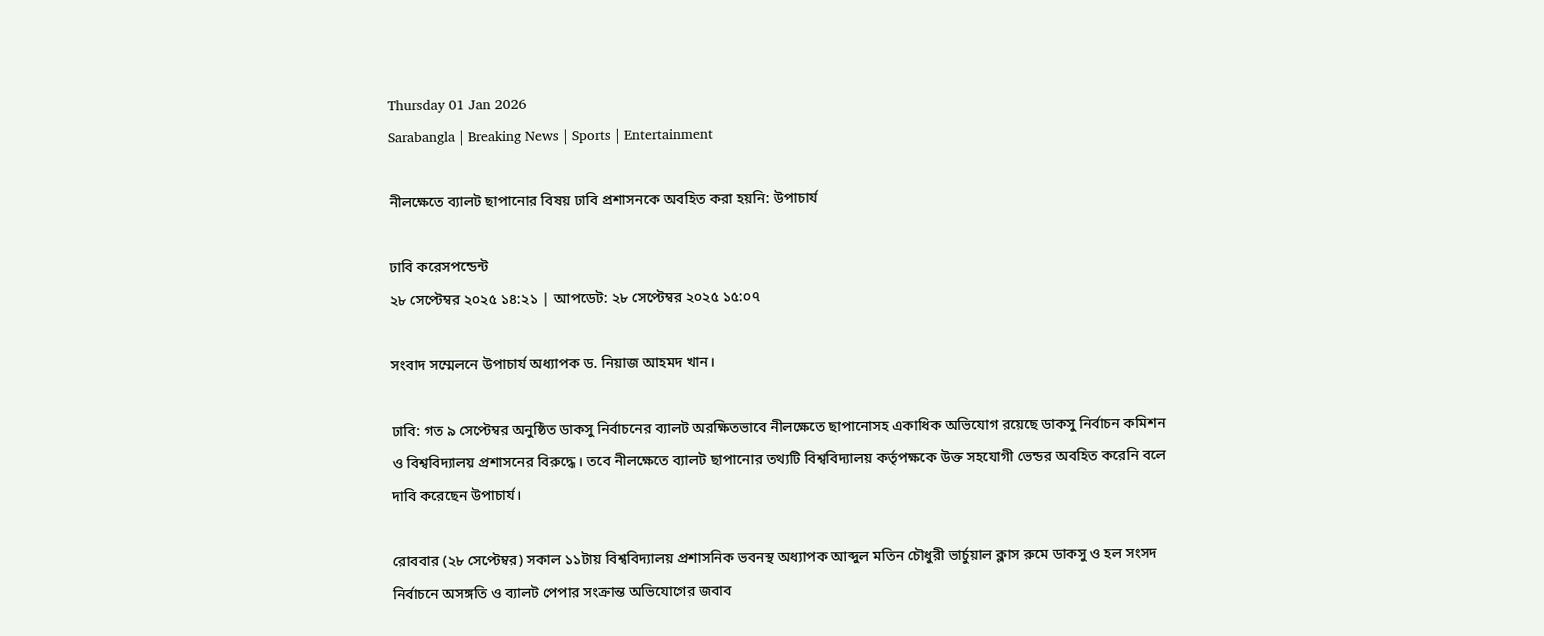Thursday 01 Jan 2026
Sarabangla | Breaking News | Sports | Entertainment

নীলক্ষেতে ব্যালট ছাপানোর বিষয় ঢাবি প্রশাসনকে অবহিত করা হয়নি: উপাচার্য

ঢাবি করেসপন্ডেন্ট
২৮ সেপ্টেম্বর ২০২৫ ১৪:২১ | আপডেট: ২৮ সেপ্টেম্বর ২০২৫ ১৫:০৭

সংবাদ সম্মেলনে উপাচার্য অধ্যাপক ড. নিয়াজ আহমদ খান।

ঢাবি: গত ৯ সেপ্টেম্বর অনুষ্ঠিত ডাকসু নির্বাচনের ব্যালট অরক্ষিতভাবে নীলক্ষেতে ছাপানোসহ একাধিক অভিযোগ রয়েছে ডাকসু নির্বাচন কমিশন ও বিশ্ববিদ্যালয় প্রশাসনের বিরুদ্ধে। তবে নীলক্ষেতে ব্যালট ছাপানোর তথ্যটি বিশ্ববিদ্যালয় কর্তৃপক্ষকে উক্ত সহযোগী ভেন্ডর অবহিত করেনি বলে দাবি করেছেন উপাচার্য।

রোববার (২৮ সেপ্টেম্বর) সকাল ১১টায় বিশ্ববিদ্যালয় প্রশাসনিক ভবনস্থ অধ্যাপক আব্দুল মতিন চৌধুরী ভার্চুয়াল ক্লাস রুমে ডাকসু ও হল সংসদ নির্বাচনে অসঙ্গতি ও ব্যালট পেপার সংক্রান্ত অভিযোগের জবাব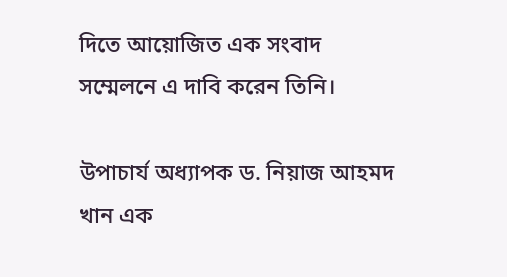দিতে আয়োজিত এক সংবাদ সম্মেলনে এ দাবি করেন তিনি।

উপাচার্য অধ্যাপক ড. নিয়াজ আহমদ খান এক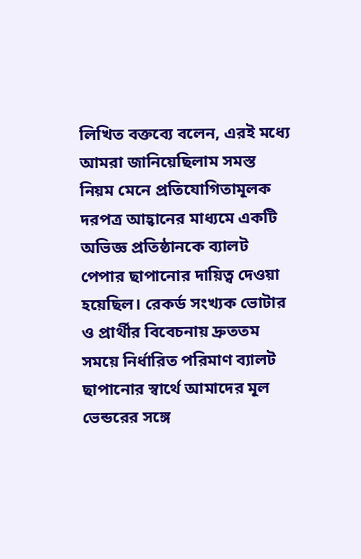লিখিত বক্তব্যে বলেন, এরই মধ্যে আমরা জানিয়েছিলাম সমস্ত নিয়ম মেনে প্রতিযোগিতামূলক দরপত্র আহ্বানের মাধ্যমে একটি অভিজ্ঞ প্রতিষ্ঠানকে ব্যালট পেপার ছাপানোর দায়িত্ব দেওয়া হয়েছিল। রেকর্ড সংখ্যক ভোটার ও প্রার্থীর বিবেচনায় দ্রুততম সময়ে নির্ধারিত পরিমাণ ব্যালট ছাপানোর স্বার্থে আমাদের মূল ভেন্ডরের সঙ্গে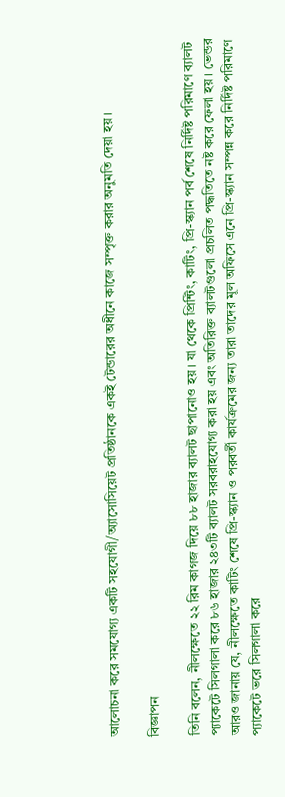আলোচনা করে সমযোগ্য একটি সহযোগী/অ্যাসোসিয়েট প্রতিষ্ঠানকে একই টেন্ডারের অধীনে কাজে সম্পৃক্ত করার অনুমতি দেয়া হয়।

বিজ্ঞাপন

তিনি বলেন, নীলক্ষেতে ২২ রিম কাগজ দিয়ে ৮৮ হাজার ব্যালট ছাপানোও হয়। যা থেকে প্রিন্টিং, কাটিং, প্রি-স্ক্যান পর্ব শেষে নির্দিষ্ট পরিমাণে ব্যালট প্যাকেটে সিলগালা করে ৮৬ হাজার ২৪৩টি ব্যালট সরবরাহযোগ্য করা হয় এবং অতিরিক্ত ব্যালটগুলো প্রচলিত পদ্ধতিতে নষ্ট করে ফেলা হয়। ভেন্ডর আরও জানায় যে, নীলক্ষেতে কাটিং শেষে প্রি-স্ক্যান ও পরবর্তী কার্যক্রমের জন্য তারা তাদের মূল অফিসে এনে প্রি-স্ক্যান সম্পন্ন করে নির্দিষ্ট পরিমাণে প্যাকেটে ভরে সিলগালা করে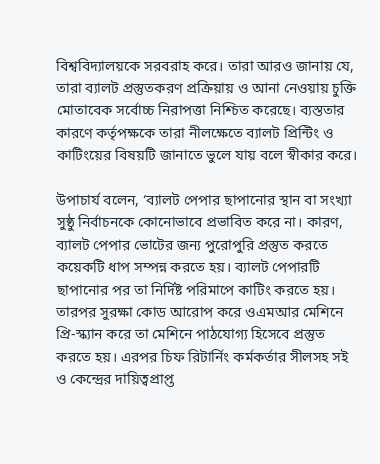বিশ্ববিদ্যালয়কে সরবরাহ করে। তারা আরও জানায় যে, তারা ব্যালট প্রস্তুতকরণ প্রক্রিয়ায় ও আনা নেওয়ায় চুক্তি মোতাবেক সর্বোচ্চ নিরাপত্তা নিশ্চিত করেছে। ব্যস্ততার কারণে কর্তৃপক্ষকে তারা নীলক্ষেতে ব্যালট প্রিন্টিং ও কাটিংয়ের বিষয়টি জানাতে ভুলে যায় বলে স্বীকার করে।

উপাচার্য বলেন, ‘ব্যালট পেপার ছাপানোর স্থান বা সংখ্যা সুষ্ঠু নির্বাচনকে কোনোভাবে প্রভাবিত করে না। কারণ, ব্যালট পেপার ভোটের জন্য পুরোপুরি প্রস্তুত করতে কয়েকটি ধাপ সম্পন্ন করতে হয়। ব্যালট পেপারটি ছাপানোর পর তা নির্দিষ্ট পরিমাপে কাটিং করতে হয়। তারপর সুরক্ষা কোড আরোপ করে ওএমআর মেশিনে প্রি-স্ক্যান করে তা মেশিনে পাঠযোগ্য হিসেবে প্রস্তুত করতে হয়। এরপর চিফ রিটার্নিং কর্মকর্তার সীলসহ সই ও কেন্দ্রের দায়িত্বপ্রাপ্ত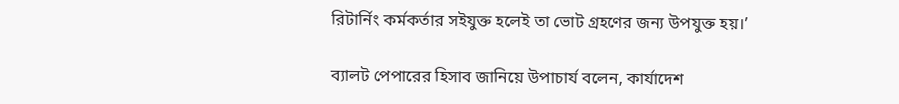রিটার্নিং কর্মকর্তার সইযুক্ত হলেই তা ভোট গ্রহণের জন্য উপযুক্ত হয়।’

ব্যালট পেপারের হিসাব জানিয়ে উপাচার্য বলেন, কার্যাদেশ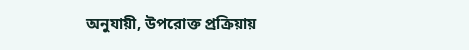অনুযায়ী, উপরোক্ত প্রক্রিয়ায়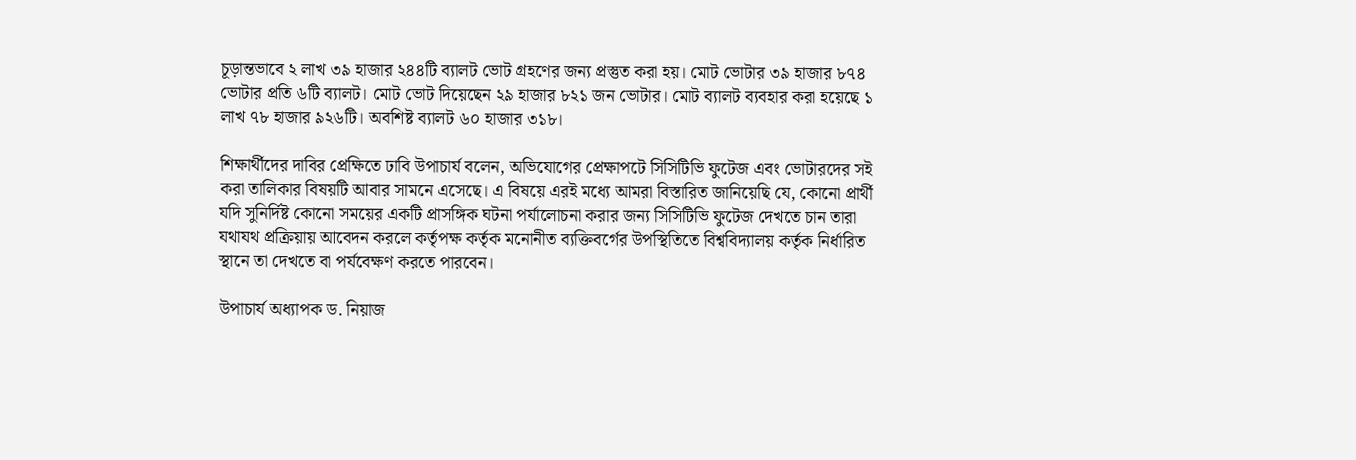চূড়ান্তভাবে ২ লাখ ৩৯ হাজার ২৪৪টি ব্যালট ভোট গ্রহণের জন্য প্রস্তুত করা হয়। মোট ভোটার ৩৯ হাজার ৮৭৪ ভোটার প্রতি ৬টি ব্যালট। মোট ভোট দিয়েছেন ২৯ হাজার ৮২১ জন ভোটার। মোট ব্যালট ব্যবহার করা হয়েছে ১ লাখ ৭৮ হাজার ৯২৬টি। অবশিষ্ট ব্যালট ৬০ হাজার ৩১৮।

শিক্ষার্থীদের দাবির প্রেক্ষিতে ঢাবি উপাচার্য বলেন, অভিযোগের প্রেক্ষাপটে সিসিটিভি ফুটেজ এবং ভোটারদের সই করা তালিকার বিষয়টি আবার সামনে এসেছে। এ বিষয়ে এরই মধ্যে আমরা বিস্তারিত জানিয়েছি যে, কোনো প্রার্থী যদি সুনির্দিষ্ট কোনো সময়ের একটি প্রাসঙ্গিক ঘটনা পর্যালোচনা করার জন্য সিসিটিভি ফুটেজ দেখতে চান তারা যথাযথ প্রক্রিয়ায় আবেদন করলে কর্তৃপক্ষ কর্তৃক মনোনীত ব্যক্তিবর্গের উপস্থিতিতে বিশ্ববিদ্যালয় কর্তৃক নির্ধারিত স্থানে তা দেখতে বা পর্যবেক্ষণ করতে পারবেন।

উপাচার্য অধ্যাপক ড. নিয়াজ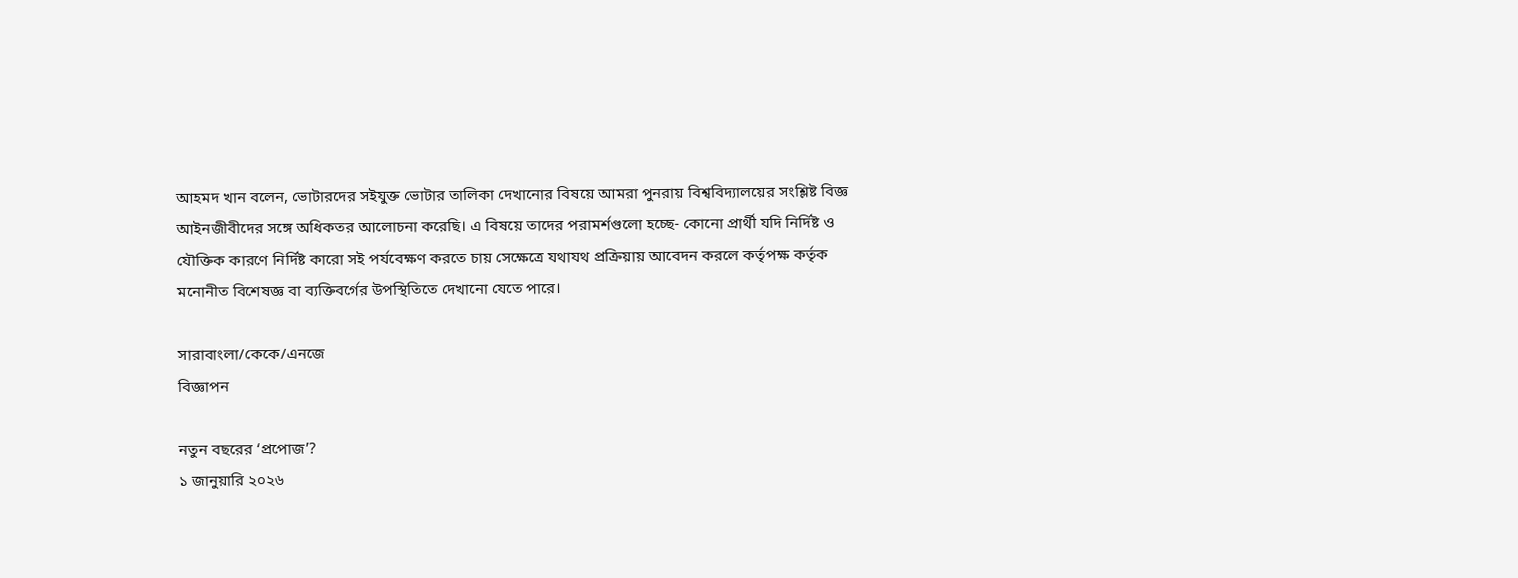আহমদ খান বলেন, ভোটারদের সইযুক্ত ভোটার তালিকা দেখানোর বিষয়ে আমরা পুনরায় বিশ্ববিদ্যালয়ের সংশ্লিষ্ট বিজ্ঞ আইনজীবীদের সঙ্গে অধিকতর আলোচনা করেছি। এ বিষয়ে তাদের পরামর্শগুলো হচ্ছে- কোনো প্রার্থী যদি নির্দিষ্ট ও যৌক্তিক কারণে নির্দিষ্ট কারো সই পর্যবেক্ষণ করতে চায় সেক্ষেত্রে যথাযথ প্রক্রিয়ায় আবেদন করলে কর্তৃপক্ষ কর্তৃক মনোনীত বিশেষজ্ঞ বা ব্যক্তিবর্গের উপস্থিতিতে দেখানো যেতে পারে।

সারাবাংলা/কেকে/এনজে
বিজ্ঞাপন

নতুন বছরের ‘প্রপোজ’?
১ জানুয়ারি ২০২৬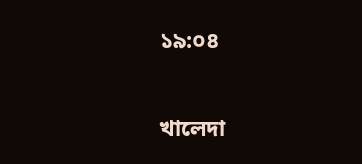১৯:০৪

খালেদা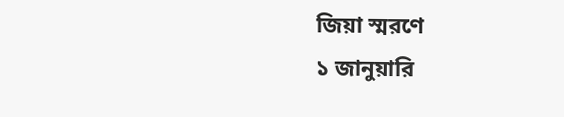জিয়া স্মরণে
১ জানুয়ারি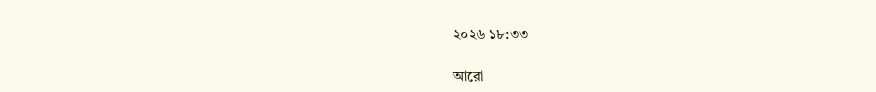২০২৬ ১৮:৩৩

আরো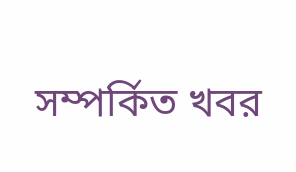সম্পর্কিত খবর